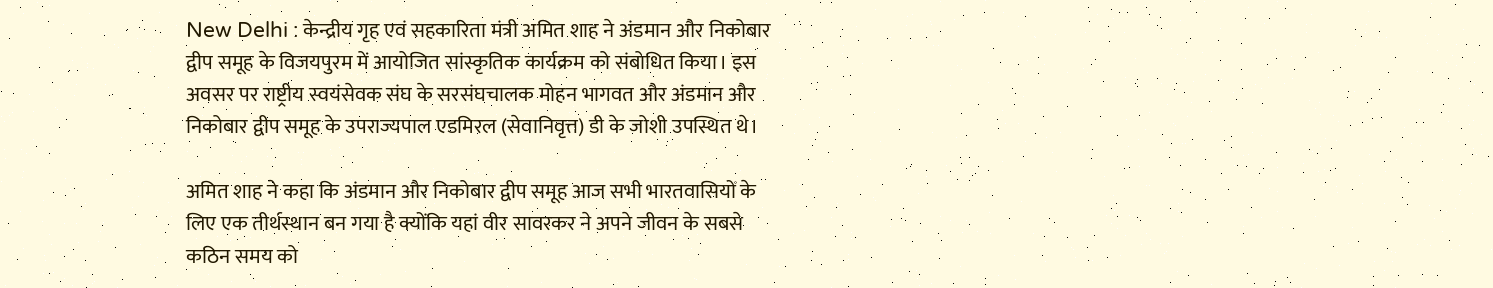New Delhi : केन्द्रीय गृह एवं सहकारिता मंत्री अमित शाह ने अंडमान और निकोबार द्वीप समूह के विजयपुरम में आयोजित सांस्कृतिक कार्यक्रम को संबोधित किया। इस अवसर पर राष्ट्रीय स्वयंसेवक संघ के सरसंघचालक मोहन भागवत और अंडमान और निकोबार द्वीप समूह के उपराज्यपाल एडमिरल (सेवानिवृत्त) डी के जोशी उपस्थित थे।

अमित शाह ने कहा कि अंडमान और निकोबार द्वीप समूह आज सभी भारतवासियों के लिए एक तीर्थस्थान बन गया है क्योंकि यहां वीर सावरकर ने अपने जीवन के सबसे कठिन समय को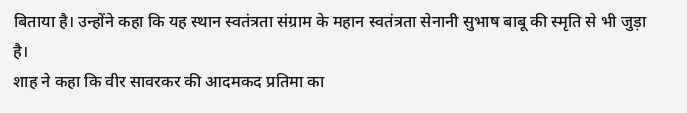बिताया है। उन्होंने कहा कि यह स्थान स्वतंत्रता संग्राम के महान स्वतंत्रता सेनानी सुभाष बाबू की स्मृति से भी जुड़ा है।
शाह ने कहा कि वीर सावरकर की आदमकद प्रतिमा का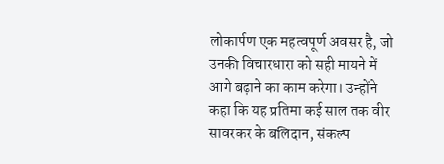लोकार्पण एक महत्वपूर्ण अवसर है, जो उनकी विचारधारा को सही मायने में आगे बढ़ाने का काम करेगा। उन्होंने कहा कि यह प्रतिमा कई साल तक वीर सावरकर के बलिदान, संकल्प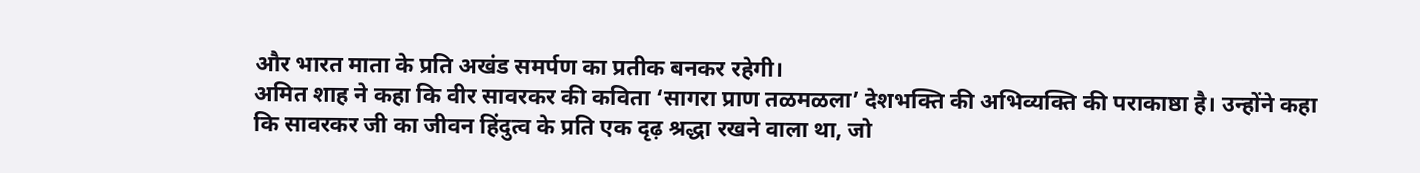और भारत माता के प्रति अखंड समर्पण का प्रतीक बनकर रहेगी।
अमित शाह ने कहा कि वीर सावरकर की कविता ‘सागरा प्राण तळमळला’ देशभक्ति की अभिव्यक्ति की पराकाष्ठा है। उन्होंने कहा कि सावरकर जी का जीवन हिंदुत्व के प्रति एक दृढ़ श्रद्धा रखने वाला था, जो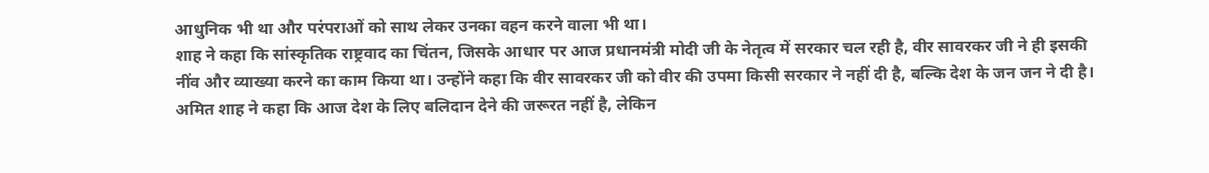आधुनिक भी था और परंपराओं को साथ लेकर उनका वहन करने वाला भी था।
शाह ने कहा कि सांस्कृतिक राष्ट्रवाद का चिंतन, जिसके आधार पर आज प्रधानमंत्री मोदी जी के नेतृत्व में सरकार चल रही है, वीर सावरकर जी ने ही इसकी नींव और व्याख्या करने का काम किया था। उन्होंने कहा कि वीर सावरकर जी को वीर की उपमा किसी सरकार ने नहीं दी है, बल्कि देश के जन जन ने दी है।
अमित शाह ने कहा कि आज देश के लिए बलिदान देने की जरूरत नहीं है, लेकिन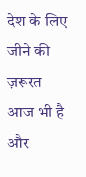देश के लिए जीने की ज़रूरत आज भी है और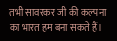तभी सावरकर जी की कल्पना का भारत हम बना सकते हैं।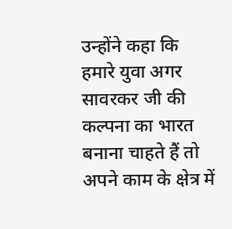उन्होंने कहा कि हमारे युवा अगर सावरकर जी की कल्पना का भारत बनाना चाहते हैं तो अपने काम के क्षेत्र में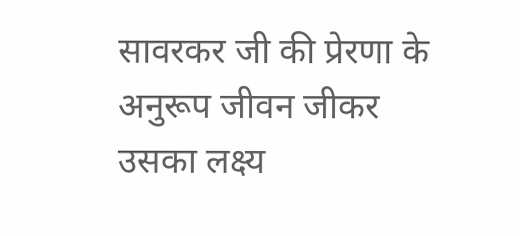सावरकर जी की प्रेरणा के अनुरूप जीवन जीकर उसका लक्ष्य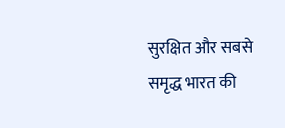सुरक्षित और सबसे समृद्ध भारत की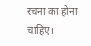रचना का होना चाहिए।